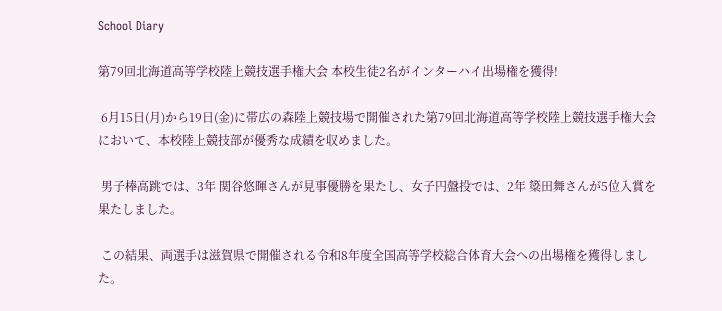School Diary

第79回北海道高等学校陸上競技選手権大会 本校生徒2名がインターハイ出場権を獲得!

 6月15日(月)から19日(金)に帯広の森陸上競技場で開催された第79回北海道高等学校陸上競技選手権大会において、本校陸上競技部が優秀な成績を収めました。

 男子棒高跳では、3年 関谷悠暉さんが見事優勝を果たし、女子円盤投では、2年 簗田舞さんが5位入賞を果たしました。

 この結果、両選手は滋賀県で開催される令和8年度全国高等学校総合体育大会への出場権を獲得しました。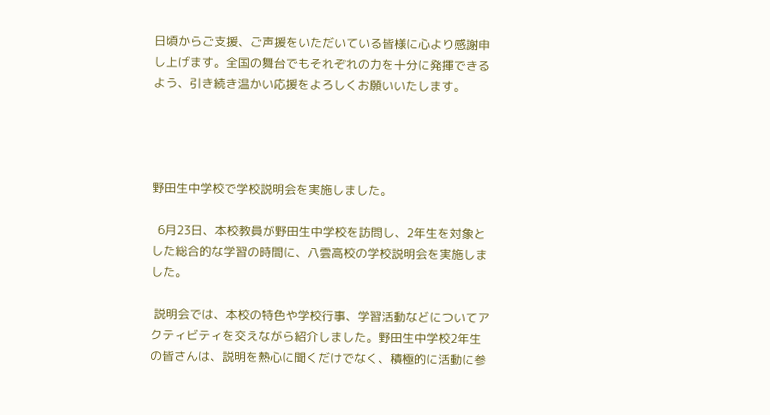日頃からご支援、ご声援をいただいている皆様に心より感謝申し上げます。全国の舞台でもそれぞれの力を十分に発揮できるよう、引き続き温かい応援をよろしくお願いいたします。




野田生中学校で学校説明会を実施しました。

  6月23日、本校教員が野田生中学校を訪問し、2年生を対象とした総合的な学習の時間に、八雲高校の学校説明会を実施しました。

 説明会では、本校の特色や学校行事、学習活動などについてアクティビティを交えながら紹介しました。野田生中学校2年生の皆さんは、説明を熱心に聞くだけでなく、積極的に活動に参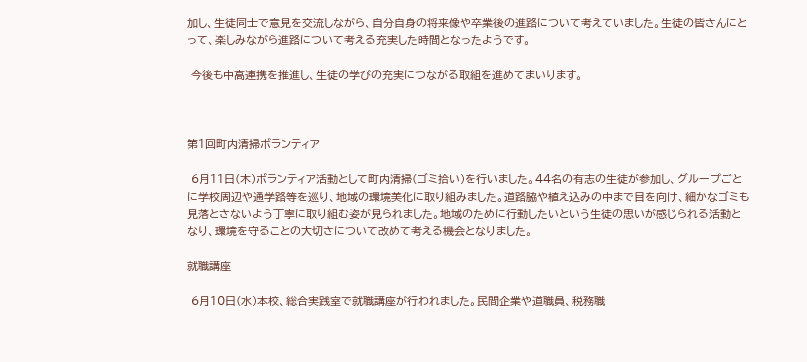加し、生徒同士で意見を交流しながら、自分自身の将来像や卒業後の進路について考えていました。生徒の皆さんにとって、楽しみながら進路について考える充実した時間となったようです。

 今後も中高連携を推進し、生徒の学びの充実につながる取組を進めてまいります。



第1回町内清掃ボランティア

 6月11日(木)ボランティア活動として町内清掃(ゴミ拾い)を行いました。44名の有志の生徒が参加し、グループごとに学校周辺や通学路等を巡り、地域の環境美化に取り組みました。道路脇や植え込みの中まで目を向け、細かなゴミも見落とさないよう丁寧に取り組む姿が見られました。地域のために行動したいという生徒の思いが感じられる活動となり、環境を守ることの大切さについて改めて考える機会となりました。

就職講座

 6月10日(水)本校、総合実践室で就職講座が行われました。民間企業や道職員、税務職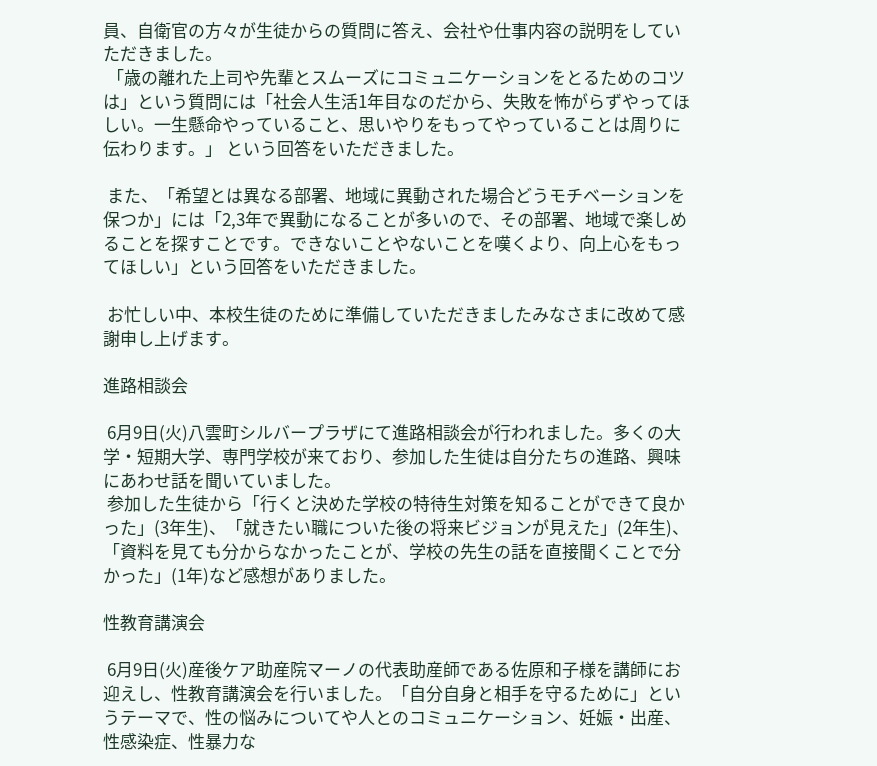員、自衛官の方々が生徒からの質問に答え、会社や仕事内容の説明をしていただきました。
 「歳の離れた上司や先輩とスムーズにコミュニケーションをとるためのコツは」という質問には「社会人生活1年目なのだから、失敗を怖がらずやってほしい。一生懸命やっていること、思いやりをもってやっていることは周りに伝わります。」 という回答をいただきました。

 また、「希望とは異なる部署、地域に異動された場合どうモチベーションを保つか」には「2,3年で異動になることが多いので、その部署、地域で楽しめることを探すことです。できないことやないことを嘆くより、向上心をもってほしい」という回答をいただきました。

 お忙しい中、本校生徒のために準備していただきましたみなさまに改めて感謝申し上げます。

進路相談会

 6月9日(火)八雲町シルバープラザにて進路相談会が行われました。多くの大学・短期大学、専門学校が来ており、参加した生徒は自分たちの進路、興味にあわせ話を聞いていました。
 参加した生徒から「行くと決めた学校の特待生対策を知ることができて良かった」(3年生)、「就きたい職についた後の将来ビジョンが見えた」(2年生)、「資料を見ても分からなかったことが、学校の先生の話を直接聞くことで分かった」(1年)など感想がありました。

性教育講演会

 6月9日(火)産後ケア助産院マーノの代表助産師である佐原和子様を講師にお迎えし、性教育講演会を行いました。「自分自身と相手を守るために」というテーマで、性の悩みについてや人とのコミュニケーション、妊娠・出産、性感染症、性暴力な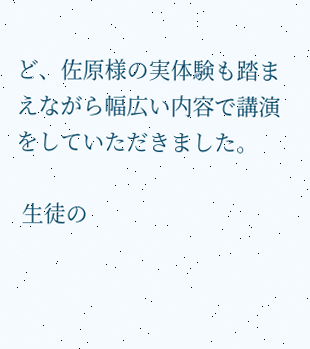ど、佐原様の実体験も踏まえながら幅広い内容で講演をしていただきました。

 生徒の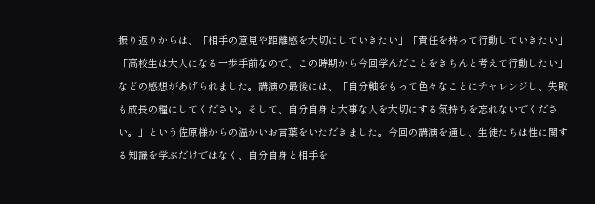振り返りからは、「相手の意見や距離感を大切にしていきたい」「責任を持って行動していきたい」「高校生は大人になる一歩手前なので、この時期から今回学んだことをきちんと考えて行動したい」などの感想があげられました。講演の最後には、「自分軸をもって色々なことにチャレンジし、失敗も成長の糧にしてください。そして、自分自身と大事な人を大切にする気持ちを忘れないでください。」という佐原様からの温かいお言葉をいただきました。今回の講演を通し、生徒たちは性に関する知識を学ぶだけではなく、自分自身と相手を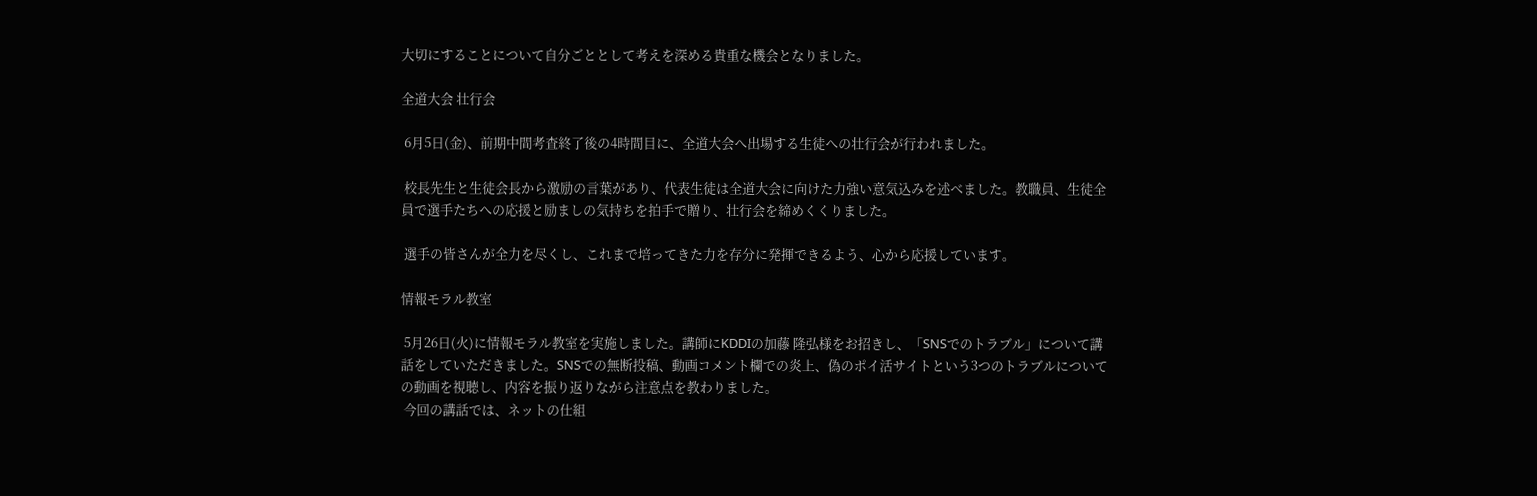大切にすることについて自分ごととして考えを深める貴重な機会となりました。

全道大会 壮行会

 6月5日(金)、前期中間考査終了後の4時間目に、全道大会へ出場する生徒への壮行会が行われました。

 校長先生と生徒会長から激励の言葉があり、代表生徒は全道大会に向けた力強い意気込みを述べました。教職員、生徒全員で選手たちへの応援と励ましの気持ちを拍手で贈り、壮行会を締めくくりました。

 選手の皆さんが全力を尽くし、これまで培ってきた力を存分に発揮できるよう、心から応援しています。

情報モラル教室

 5月26日(火)に情報モラル教室を実施しました。講師にKDDIの加藤 隆弘様をお招きし、「SNSでのトラブル」について講話をしていただきました。SNSでの無断投稿、動画コメント欄での炎上、偽のポイ活サイトという3つのトラブルについての動画を視聴し、内容を振り返りながら注意点を教わりました。
 今回の講話では、ネットの仕組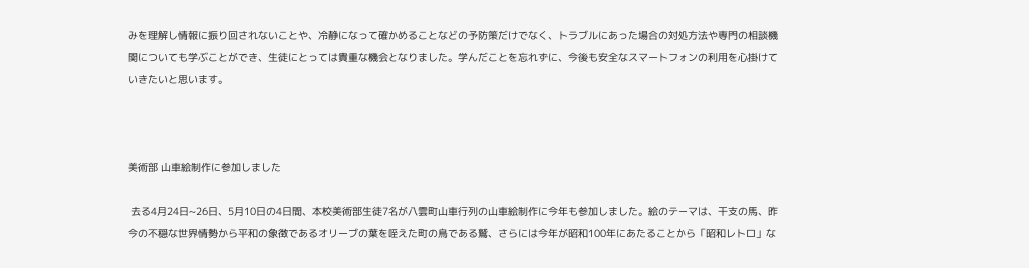みを理解し情報に振り回されないことや、冷静になって確かめることなどの予防策だけでなく、トラブルにあった場合の対処方法や専門の相談機関についても学ぶことができ、生徒にとっては貴重な機会となりました。学んだことを忘れずに、今後も安全なスマートフォンの利用を心掛けていきたいと思います。



美術部 山車絵制作に参加しました

 去る4月24日~26日、5月10日の4日間、本校美術部生徒7名が八雲町山車行列の山車絵制作に今年も参加しました。絵のテーマは、干支の馬、昨今の不穏な世界情勢から平和の象徴であるオリーブの葉を咥えた町の鳥である鷲、さらには今年が昭和100年にあたることから「昭和レトロ」な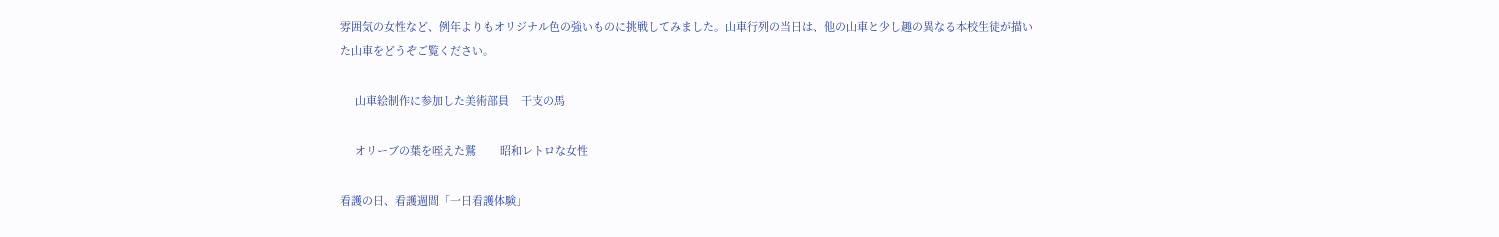雰囲気の女性など、例年よりもオリジナル色の強いものに挑戦してみました。山車行列の当日は、他の山車と少し趣の異なる本校生徒が描いた山車をどうぞご覧ください。

     山車絵制作に参加した美術部員    干支の馬

     オリーブの葉を咥えた鷲        昭和レトロな女性

看護の日、看護週間「一日看護体験」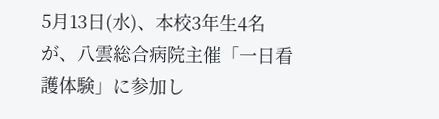5月13日(水)、本校3年生4名が、八雲総合病院主催「一日看護体験」に参加し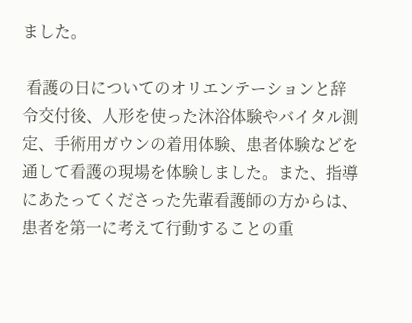ました。

 看護の日についてのオリエンテーションと辞令交付後、人形を使った沐浴体験やバイタル測定、手術用ガウンの着用体験、患者体験などを通して看護の現場を体験しました。また、指導にあたってくださった先輩看護師の方からは、患者を第一に考えて行動することの重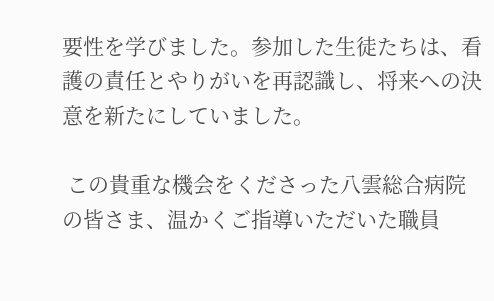要性を学びました。参加した生徒たちは、看護の責任とやりがいを再認識し、将来への決意を新たにしていました。

 この貴重な機会をくださった八雲総合病院の皆さま、温かくご指導いただいた職員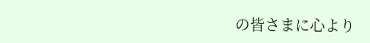の皆さまに心より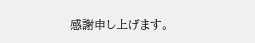感謝申し上げます。